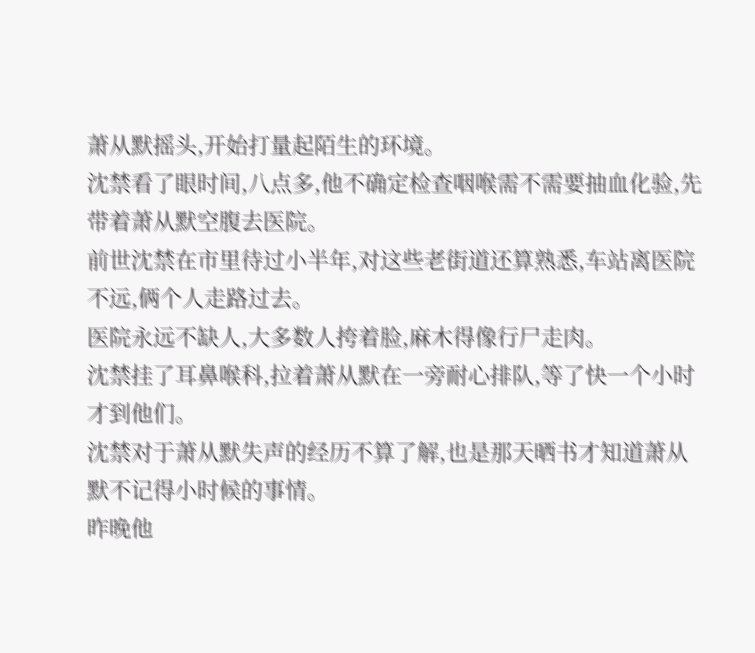萧从默摇头,开始打量起陌生的环境。
沈禁看了眼时间,八点多,他不确定检查咽喉需不需要抽血化验,先带着萧从默空腹去医院。
前世沈禁在市里待过小半年,对这些老街道还算熟悉,车站离医院不远,俩个人走路过去。
医院永远不缺人,大多数人挎着脸,麻木得像行尸走肉。
沈禁挂了耳鼻喉科,拉着萧从默在一旁耐心排队,等了快一个小时才到他们。
沈禁对于萧从默失声的经历不算了解,也是那天晒书才知道萧从默不记得小时候的事情。
昨晚他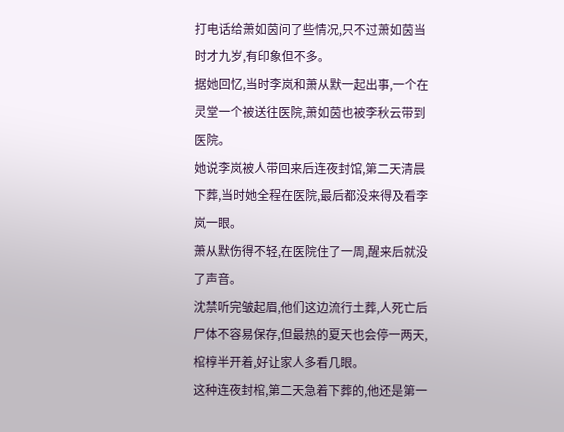打电话给萧如茵问了些情况,只不过萧如茵当时才九岁,有印象但不多。
据她回忆,当时李岚和萧从默一起出事,一个在灵堂一个被送往医院,萧如茵也被李秋云带到医院。
她说李岚被人带回来后连夜封馆,第二天清晨下葬,当时她全程在医院,最后都没来得及看李岚一眼。
萧从默伤得不轻,在医院住了一周,醒来后就没了声音。
沈禁听完皱起眉,他们这边流行土葬,人死亡后尸体不容易保存,但最热的夏天也会停一两天,棺椁半开着,好让家人多看几眼。
这种连夜封棺,第二天急着下葬的,他还是第一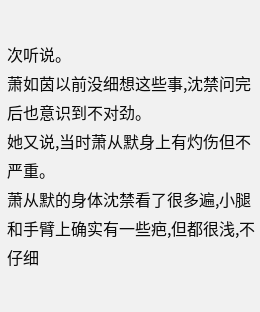次听说。
萧如茵以前没细想这些事,沈禁问完后也意识到不对劲。
她又说,当时萧从默身上有灼伤但不严重。
萧从默的身体沈禁看了很多遍,小腿和手臂上确实有一些疤,但都很浅,不仔细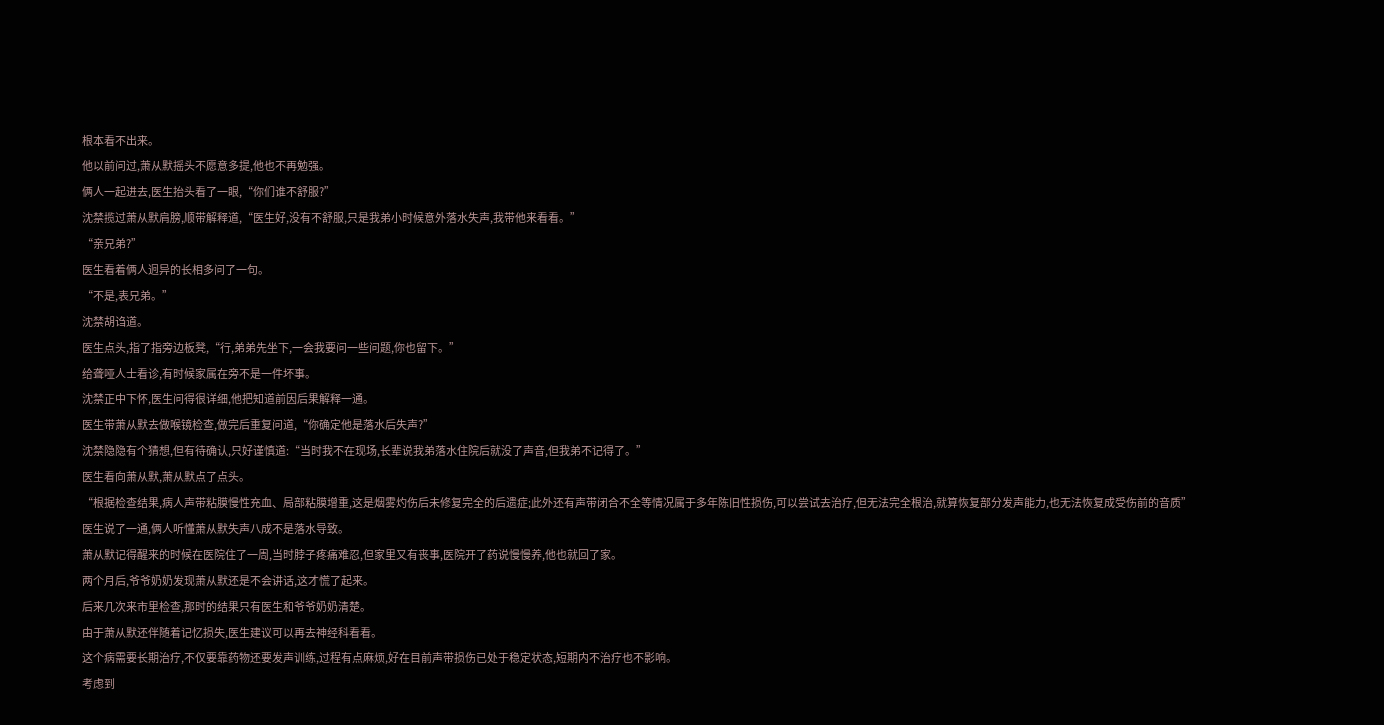根本看不出来。
他以前问过,萧从默摇头不愿意多提,他也不再勉强。
俩人一起进去,医生抬头看了一眼,“你们谁不舒服?”
沈禁揽过萧从默肩膀,顺带解释道,“医生好,没有不舒服,只是我弟小时候意外落水失声,我带他来看看。”
“亲兄弟?”
医生看着俩人迥异的长相多问了一句。
“不是,表兄弟。”
沈禁胡诌道。
医生点头,指了指旁边板凳,“行,弟弟先坐下,一会我要问一些问题,你也留下。”
给聋哑人士看诊,有时候家属在旁不是一件坏事。
沈禁正中下怀,医生问得很详细,他把知道前因后果解释一通。
医生带萧从默去做喉镜检查,做完后重复问道,“你确定他是落水后失声?”
沈禁隐隐有个猜想,但有待确认,只好谨慎道:“当时我不在现场,长辈说我弟落水住院后就没了声音,但我弟不记得了。”
医生看向萧从默,萧从默点了点头。
“根据检查结果,病人声带粘膜慢性充血、局部粘膜增重,这是烟雾灼伤后未修复完全的后遗症;此外还有声带闭合不全等情况属于多年陈旧性损伤,可以尝试去治疗,但无法完全根治,就算恢复部分发声能力,也无法恢复成受伤前的音质”
医生说了一通,俩人听懂萧从默失声八成不是落水导致。
萧从默记得醒来的时候在医院住了一周,当时脖子疼痛难忍,但家里又有丧事,医院开了药说慢慢养,他也就回了家。
两个月后,爷爷奶奶发现萧从默还是不会讲话,这才慌了起来。
后来几次来市里检查,那时的结果只有医生和爷爷奶奶清楚。
由于萧从默还伴随着记忆损失,医生建议可以再去神经科看看。
这个病需要长期治疗,不仅要靠药物还要发声训练,过程有点麻烦,好在目前声带损伤已处于稳定状态,短期内不治疗也不影响。
考虑到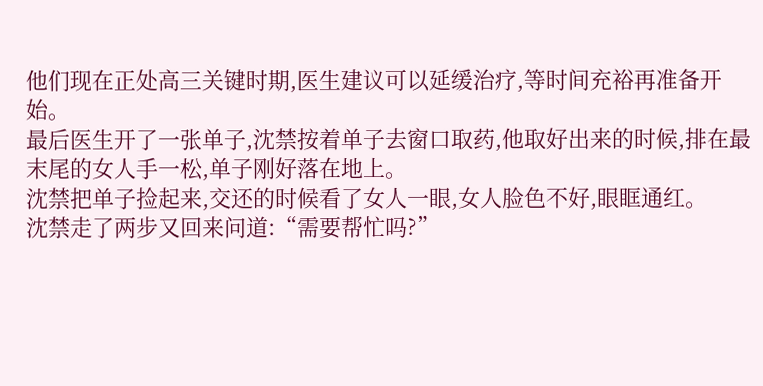他们现在正处高三关键时期,医生建议可以延缓治疗,等时间充裕再准备开始。
最后医生开了一张单子,沈禁按着单子去窗口取药,他取好出来的时候,排在最末尾的女人手一松,单子刚好落在地上。
沈禁把单子捡起来,交还的时候看了女人一眼,女人脸色不好,眼眶通红。
沈禁走了两步又回来问道:“需要帮忙吗?”